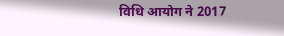विधि आयोग ने 2017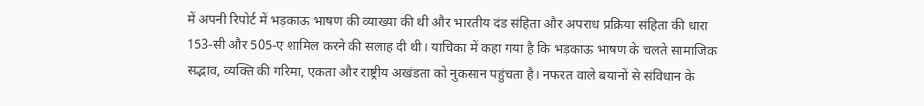में अपनी रिपोर्ट में भड़काऊ भाषण की व्याख्या की थी और भारतीय दंड संहिता और अपराध प्रक्रिया संहिता की धारा 153-सी और 505-ए शामिल करने की सलाह दी थी। याचिका में कहा गया है कि भड़काऊ भाषण के चलते सामाजिक सद्भाव, व्यक्ति की गरिमा, एकता और राष्ट्रीय अखंडता को नुकसान पहुंचता है। नफरत वाले बयानों से संविधान के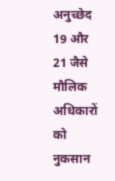अनुच्छेद 19 और 21 जैसे मौलिक अधिकारों को नुकसान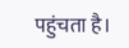पहुंचता है।